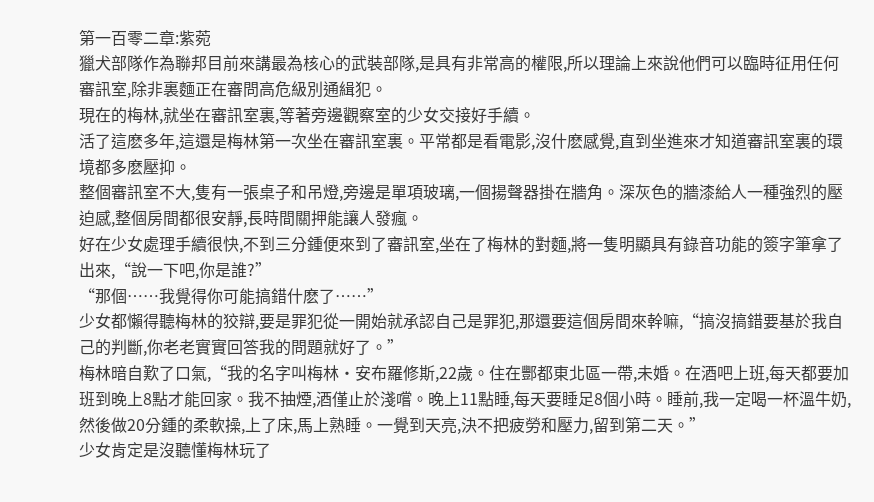第一百零二章:紫菀
獵犬部隊作為聯邦目前來講最為核心的武裝部隊,是具有非常高的權限,所以理論上來說他們可以臨時征用任何審訊室,除非裏麵正在審問高危級別通緝犯。
現在的梅林,就坐在審訊室裏,等著旁邊觀察室的少女交接好手續。
活了這麽多年,這還是梅林第一次坐在審訊室裏。平常都是看電影,沒什麽感覺,直到坐進來才知道審訊室裏的環境都多麽壓抑。
整個審訊室不大,隻有一張桌子和吊燈,旁邊是單項玻璃,一個揚聲器掛在牆角。深灰色的牆漆給人一種強烈的壓迫感,整個房間都很安靜,長時間關押能讓人發瘋。
好在少女處理手續很快,不到三分鍾便來到了審訊室,坐在了梅林的對麵,將一隻明顯具有錄音功能的簽字筆拿了出來,“說一下吧,你是誰?”
“那個……我覺得你可能搞錯什麽了……”
少女都懶得聽梅林的狡辯,要是罪犯從一開始就承認自己是罪犯,那還要這個房間來幹嘛,“搞沒搞錯要基於我自己的判斷,你老老實實回答我的問題就好了。”
梅林暗自歎了口氣,“我的名字叫梅林·安布羅修斯,22歲。住在酆都東北區一帶,未婚。在酒吧上班,每天都要加班到晚上8點才能回家。我不抽煙,酒僅止於淺嚐。晚上11點睡,每天要睡足8個小時。睡前,我一定喝一杯溫牛奶,然後做20分鍾的柔軟操,上了床,馬上熟睡。一覺到天亮,決不把疲勞和壓力,留到第二天。”
少女肯定是沒聽懂梅林玩了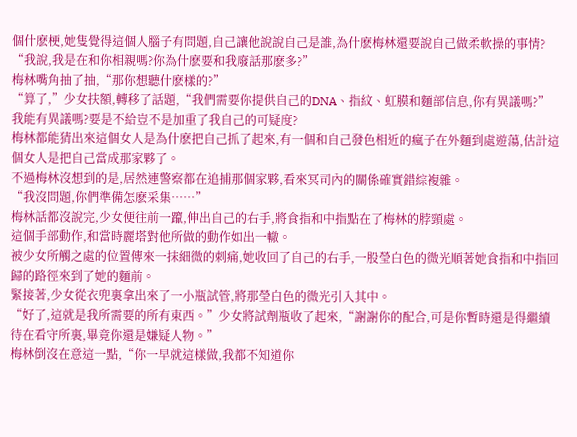個什麽梗,她隻覺得這個人腦子有問題,自己讓他說說自己是誰,為什麽梅林還要說自己做柔軟操的事情?
“我說,我是在和你相親嗎?你為什麽要和我廢話那麽多?”
梅林嘴角抽了抽,“那你想聽什麽樣的?”
“算了,”少女扶額,轉移了話題,“我們需要你提供自己的DNA、指紋、虹膜和麵部信息,你有異議嗎?”
我能有異議嗎?要是不給豈不是加重了我自己的可疑度?
梅林都能猜出來這個女人是為什麽把自己抓了起來,有一個和自己發色相近的瘋子在外麵到處遊蕩,估計這個女人是把自己當成那家夥了。
不過梅林沒想到的是,居然連警察都在追捕那個家夥,看來冥司內的關係確實錯綜複雜。
“我沒問題,你們準備怎麽采集……”
梅林話都沒說完,少女便往前一躥,伸出自己的右手,將食指和中指點在了梅林的脖頸處。
這個手部動作,和當時麗塔對他所做的動作如出一轍。
被少女所觸之處的位置傳來一抹細微的刺痛,她收回了自己的右手,一股瑩白色的微光順著她食指和中指回歸的路徑來到了她的麵前。
緊接著,少女從衣兜裏拿出來了一小瓶試管,將那瑩白色的微光引入其中。
“好了,這就是我所需要的所有東西。”少女將試劑瓶收了起來,“謝謝你的配合,可是你暫時還是得繼續待在看守所裏,畢竟你還是嫌疑人物。”
梅林倒沒在意這一點,“你一早就這樣做,我都不知道你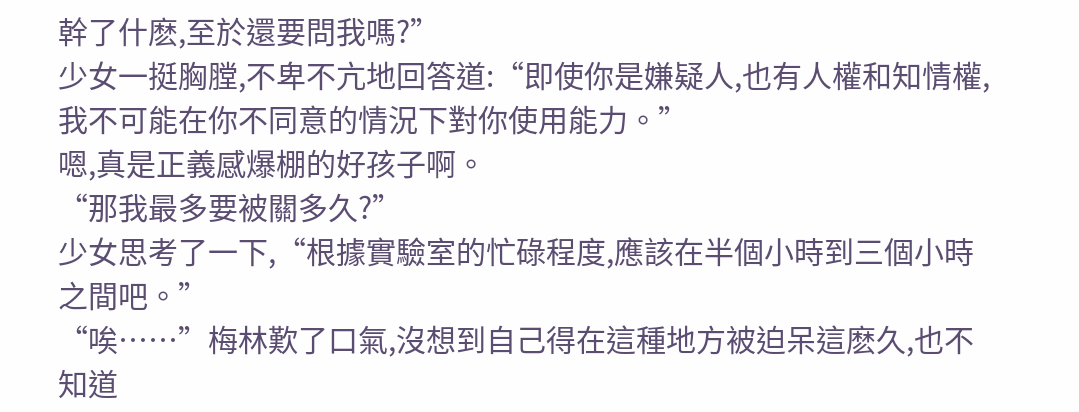幹了什麽,至於還要問我嗎?”
少女一挺胸膛,不卑不亢地回答道:“即使你是嫌疑人,也有人權和知情權,我不可能在你不同意的情況下對你使用能力。”
嗯,真是正義感爆棚的好孩子啊。
“那我最多要被關多久?”
少女思考了一下,“根據實驗室的忙碌程度,應該在半個小時到三個小時之間吧。”
“唉……”梅林歎了口氣,沒想到自己得在這種地方被迫呆這麽久,也不知道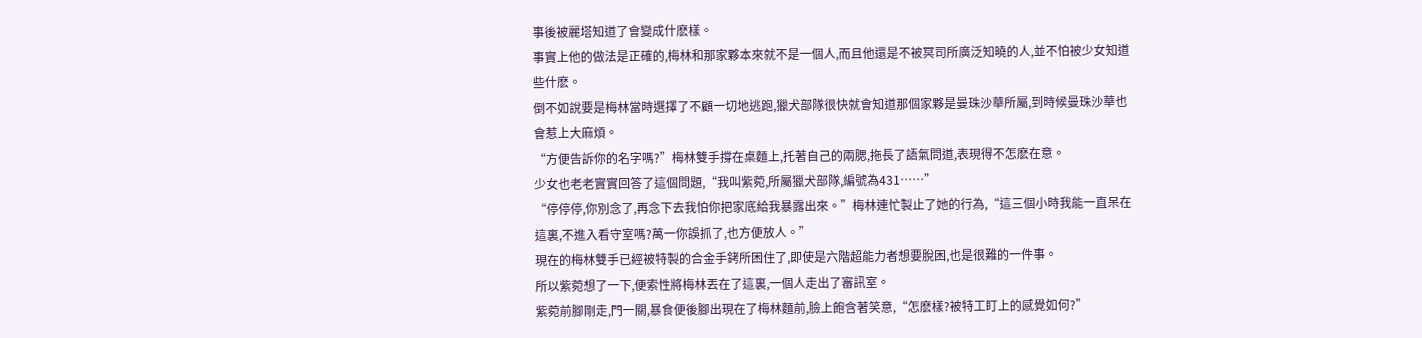事後被麗塔知道了會變成什麽樣。
事實上他的做法是正確的,梅林和那家夥本來就不是一個人,而且他還是不被冥司所廣泛知曉的人,並不怕被少女知道些什麽。
倒不如說要是梅林當時選擇了不顧一切地逃跑,獵犬部隊很快就會知道那個家夥是曼珠沙華所屬,到時候曼珠沙華也會惹上大麻煩。
“方便告訴你的名字嗎?”梅林雙手撐在桌麵上,托著自己的兩腮,拖長了語氣問道,表現得不怎麽在意。
少女也老老實實回答了這個問題,“我叫紫菀,所屬獵犬部隊,編號為431……”
“停停停,你別念了,再念下去我怕你把家底給我暴露出來。”梅林連忙製止了她的行為,“這三個小時我能一直呆在這裏,不進入看守室嗎?萬一你誤抓了,也方便放人。”
現在的梅林雙手已經被特製的合金手銬所困住了,即使是六階超能力者想要脫困,也是很難的一件事。
所以紫菀想了一下,便索性將梅林丟在了這裏,一個人走出了審訊室。
紫菀前腳剛走,門一關,暴食便後腳出現在了梅林麵前,臉上飽含著笑意,“怎麽樣?被特工盯上的感覺如何?”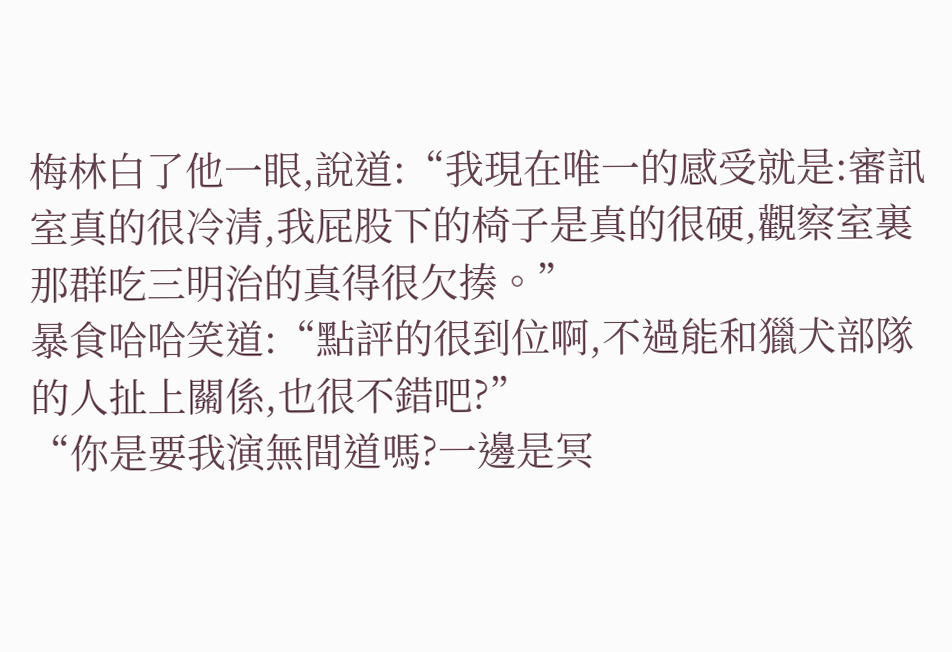梅林白了他一眼,說道:“我現在唯一的感受就是:審訊室真的很冷清,我屁股下的椅子是真的很硬,觀察室裏那群吃三明治的真得很欠揍。”
暴食哈哈笑道:“點評的很到位啊,不過能和獵犬部隊的人扯上關係,也很不錯吧?”
“你是要我演無間道嗎?一邊是冥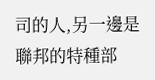司的人,另一邊是聯邦的特種部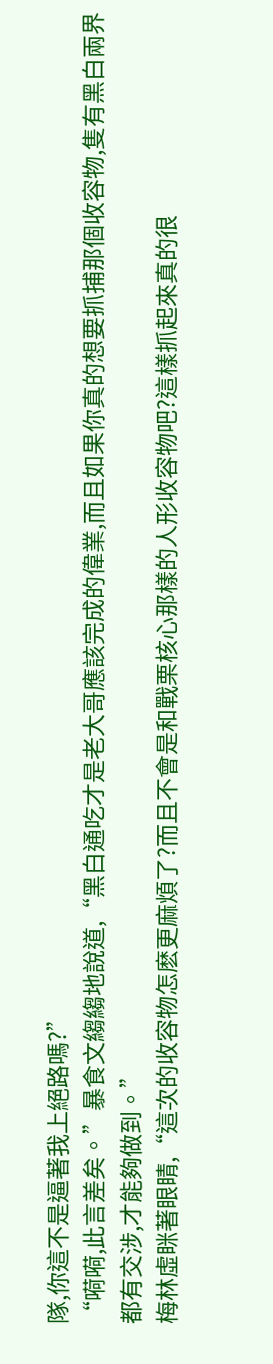隊,你這不是逼著我上絕路嗎?”
“嗬嗬,此言差矣。”暴食文縐縐地說道,“黑白通吃才是老大哥應該完成的偉業,而且如果你真的想要抓捕那個收容物,隻有黑白兩界都有交涉,才能夠做到。”
梅林虛眯著眼睛,“這次的收容物怎麽更麻煩了?而且不會是和戰栗核心那樣的人形收容物吧?這樣抓起來真的很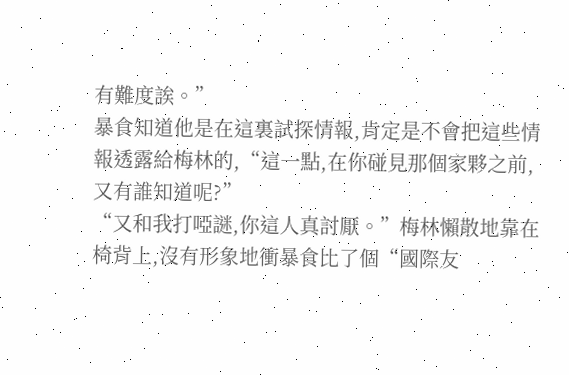有難度誒。”
暴食知道他是在這裏試探情報,肯定是不會把這些情報透露給梅林的,“這一點,在你碰見那個家夥之前,又有誰知道呢?”
“又和我打啞謎,你這人真討厭。”梅林懶散地靠在椅背上,沒有形象地衝暴食比了個“國際友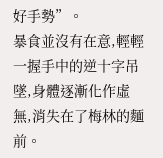好手勢”。
暴食並沒有在意,輕輕一握手中的逆十字吊墜,身體逐漸化作虛無,消失在了梅林的麵前。